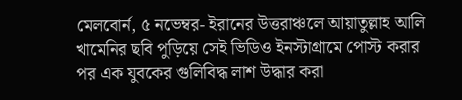মেলবোর্ন, ৫ নভেম্বর- ইরানের উত্তরাঞ্চলে আয়াতুল্লাহ আলি খামেনির ছবি পুড়িয়ে সেই ভিডিও ইনস্টাগ্রামে পোস্ট করার পর এক যুবকের গুলিবিদ্ধ লাশ উদ্ধার করা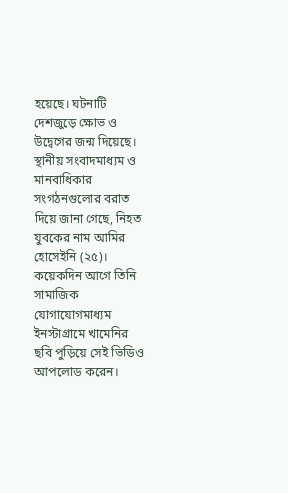হয়েছে। ঘটনাটি দেশজুড়ে ক্ষোভ ও উদ্বেগের জন্ম দিয়েছে।
স্থানীয় সংবাদমাধ্যম ও মানবাধিকার সংগঠনগুলোর বরাত দিয়ে জানা গেছে, নিহত যুবকের নাম আমির হোসেইনি (২৫)। কয়েকদিন আগে তিনি সামাজিক যোগাযোগমাধ্যম ইনস্টাগ্রামে খামেনির ছবি পুড়িয়ে সেই ভিডিও আপলোড করেন।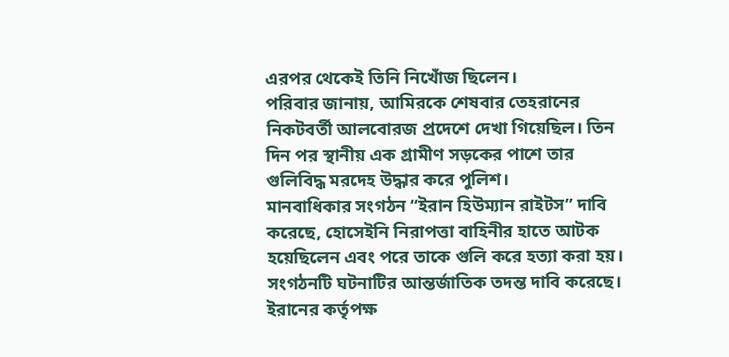এরপর থেকেই তিনি নিখোঁজ ছিলেন।
পরিবার জানায়, আমিরকে শেষবার তেহরানের নিকটবর্তী আলবোরজ প্রদেশে দেখা গিয়েছিল। তিন দিন পর স্থানীয় এক গ্রামীণ সড়কের পাশে তার গুলিবিদ্ধ মরদেহ উদ্ধার করে পুলিশ।
মানবাধিকার সংগঠন “ইরান হিউম্যান রাইটস” দাবি করেছে, হোসেইনি নিরাপত্তা বাহিনীর হাতে আটক হয়েছিলেন এবং পরে তাকে গুলি করে হত্যা করা হয়। সংগঠনটি ঘটনাটির আন্তর্জাতিক তদন্ত দাবি করেছে।
ইরানের কর্তৃপক্ষ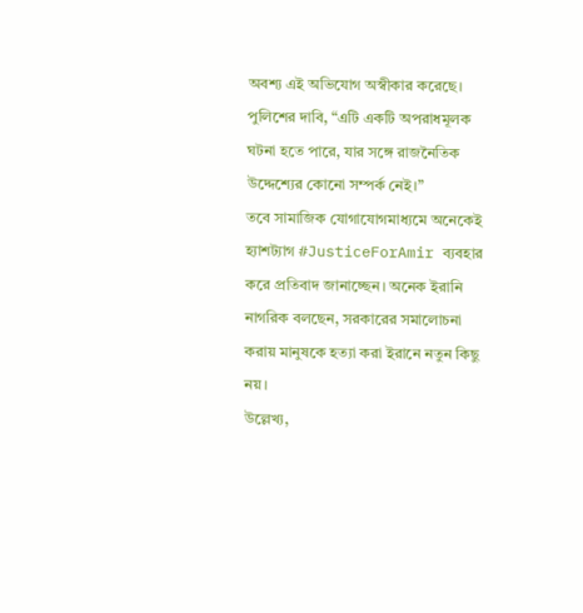অবশ্য এই অভিযোগ অস্বীকার করেছে। পুলিশের দাবি, “এটি একটি অপরাধমূলক ঘটনা হতে পারে, যার সঙ্গে রাজনৈতিক উদ্দেশ্যের কোনো সম্পর্ক নেই।”
তবে সামাজিক যোগাযোগমাধ্যমে অনেকেই হ্যাশট্যাগ #JusticeForAmir ব্যবহার করে প্রতিবাদ জানাচ্ছেন। অনেক ইরানি নাগরিক বলছেন, সরকারের সমালোচনা করায় মানুষকে হত্যা করা ইরানে নতুন কিছু নয়।
উল্লেখ্য,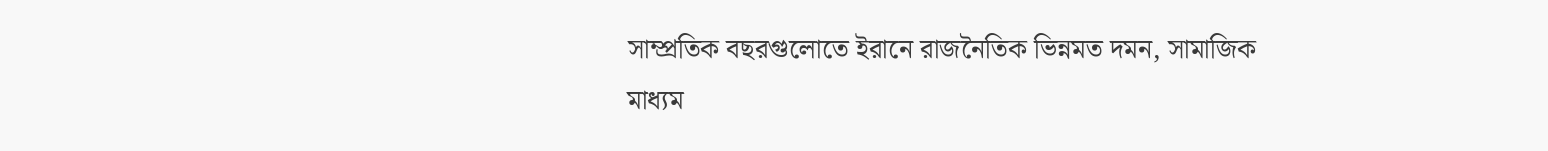সাম্প্রতিক বছরগুলোতে ইরানে রাজনৈতিক ভিন্নমত দমন, সামাজিক মাধ্যম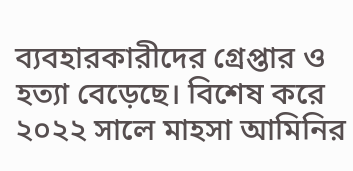ব্যবহারকারীদের গ্রেপ্তার ও হত্যা বেড়েছে। বিশেষ করে ২০২২ সালে মাহসা আমিনির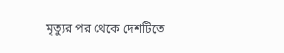মৃত্যুর পর থেকে দেশটিতে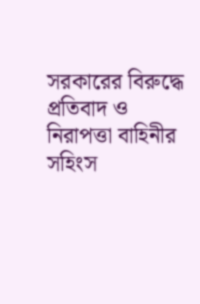সরকারের বিরুদ্ধে প্রতিবাদ ও নিরাপত্তা বাহিনীর সহিংস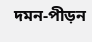দমন-পীড়ন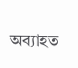অব্যাহত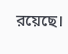রয়েছে।